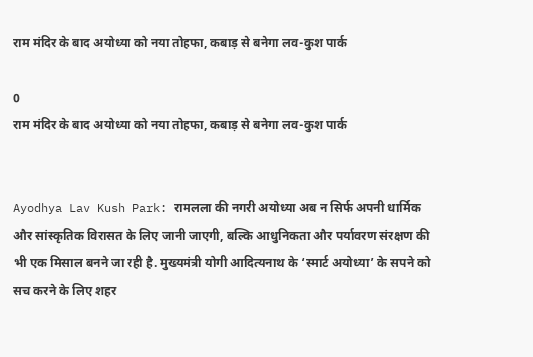राम मंदिर के बाद अयोध्या को नया तोहफा, कबाड़ से बनेगा लव-कुश पार्क

0
राम मंदिर के बाद अयोध्या को नया तोहफा, कबाड़ से बनेगा लव-कुश पार्क


Ayodhya Lav Kush Park: रामलला की नगरी अयोध्या अब न सिर्फ अपनी धार्मिक और सांस्कृतिक विरासत के लिए जानी जाएगी, बल्कि आधुनिकता और पर्यावरण संरक्षण की भी एक मिसाल बनने जा रही है. मुख्यमंत्री योगी आदित्यनाथ के ‘स्मार्ट अयोध्या’ के सपने को सच करने के लिए शहर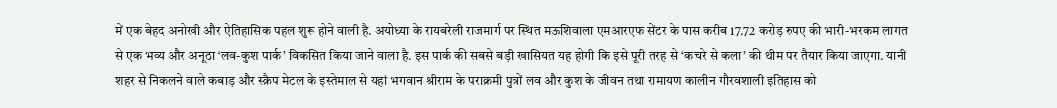में एक बेहद अनोखी और ऐतिहासिक पहल शुरू होने वाली है. अयोध्या के रायबरेली राजमार्ग पर स्थित मऊशिवाला एमआरएफ सेंटर के पास करीब 17.72 करोड़ रुपए की भारी-भरकम लागत से एक भव्य और अनूठा ‘लव-कुश पार्क’ विकसित किया जाने वाला है. इस पार्क की सबसे बड़ी खासियत यह होगी कि इसे पूरी तरह से ‘कचरे से कला’ की थीम पर तैयार किया जाएगा. यानी शहर से निकलने वाले कबाड़ और स्क्रैप मेटल के इस्तेमाल से यहां भगवान श्रीराम के पराक्रमी पुत्रों लव और कुश के जीवन तथा रामायण कालीन गौरवशाली इतिहास को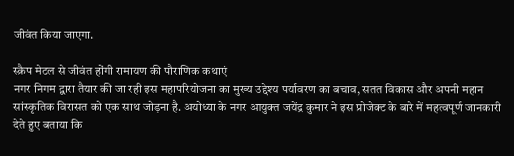जीवंत किया जाएगा.

स्क्रैप मेटल से जीवंत होंगी रामायण की पौराणिक कथाएं
नगर निगम द्वारा तैयार की जा रही इस महापरियोजना का मुख्य उद्देश्य पर्यावरण का बचाव, सतत विकास और अपनी महान सांस्कृतिक विरासत को एक साथ जोड़ना है. अयोध्या के नगर आयुक्त जयेंद्र कुमार ने इस प्रोजेक्ट के बारे में महत्वपूर्ण जानकारी देते हुए बताया कि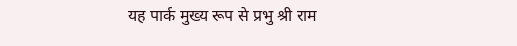यह पार्क मुख्य रूप से प्रभु श्री राम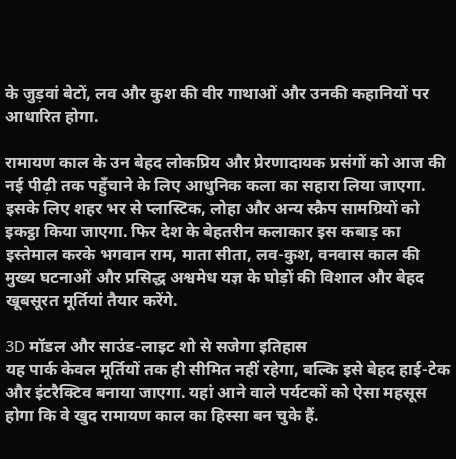के जुड़वां बेटों, लव और कुश की वीर गाथाओं और उनकी कहानियों पर आधारित होगा.

रामायण काल के उन बेहद लोकप्रिय और प्रेरणादायक प्रसंगों को आज की नई पीढ़ी तक पहुँचाने के लिए आधुनिक कला का सहारा लिया जाएगा. इसके लिए शहर भर से प्लास्टिक, लोहा और अन्य स्क्रैप सामग्रियों को इकट्ठा किया जाएगा. फिर देश के बेहतरीन कलाकार इस कबाड़ का इस्तेमाल करके भगवान राम, माता सीता, लव-कुश, वनवास काल की मुख्य घटनाओं और प्रसिद्ध अश्वमेध यज्ञ के घोड़ों की विशाल और बेहद खूबसूरत मूर्तियां तैयार करेंगे.

3D मॉडल और साउंड-लाइट शो से सजेगा इतिहास
यह पार्क केवल मूर्तियों तक ही सीमित नहीं रहेगा, बल्कि इसे बेहद हाई-टेक और इंटरैक्टिव बनाया जाएगा. यहां आने वाले पर्यटकों को ऐसा महसूस होगा कि वे खुद रामायण काल का हिस्सा बन चुके हैं.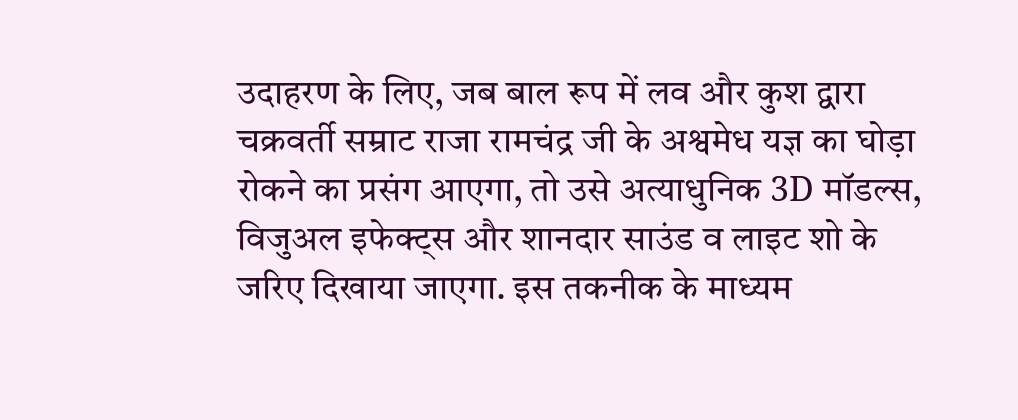उदाहरण के लिए, जब बाल रूप में लव और कुश द्वारा चक्रवर्ती सम्राट राजा रामचंद्र जी के अश्वमेध यज्ञ का घोड़ा रोकने का प्रसंग आएगा, तो उसे अत्याधुनिक 3D मॉडल्स, विजुअल इफेक्ट्स और शानदार साउंड व लाइट शो के जरिए दिखाया जाएगा. इस तकनीक के माध्यम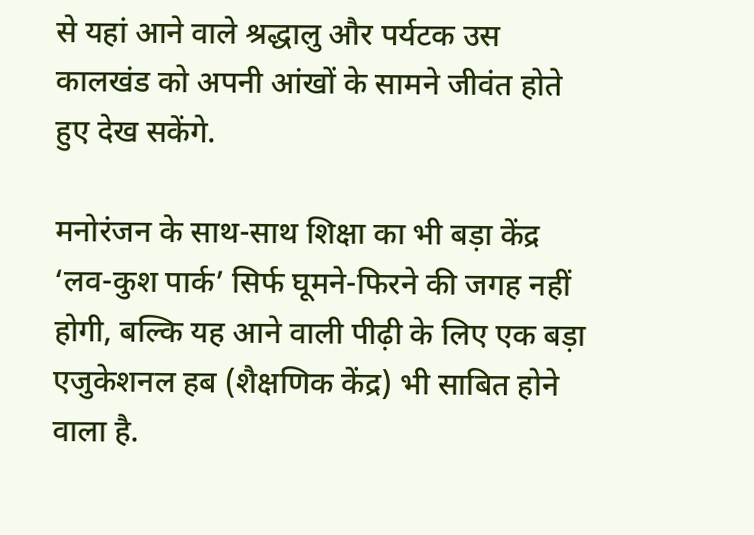से यहां आने वाले श्रद्धालु और पर्यटक उस कालखंड को अपनी आंखों के सामने जीवंत होते हुए देख सकेंगे.

मनोरंजन के साथ-साथ शिक्षा का भी बड़ा केंद्र
‘लव-कुश पार्क’ सिर्फ घूमने-फिरने की जगह नहीं होगी, बल्कि यह आने वाली पीढ़ी के लिए एक बड़ा एजुकेशनल हब (शैक्षणिक केंद्र) भी साबित होने वाला है.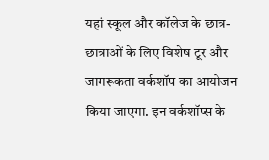यहां स्कूल और कॉलेज के छात्र-छात्राओं के लिए विशेष टूर और जागरूकता वर्कशॉप का आयोजन किया जाएगा. इन वर्कशॉप्स के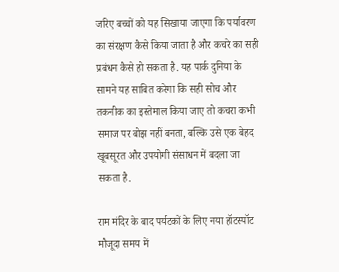जरिए बच्चों को यह सिखाया जाएगा कि पर्यावरण का संरक्षण कैसे किया जाता है और कचरे का सही प्रबंधन कैसे हो सकता है. यह पार्क दुनिया के सामने यह साबित करेगा कि सही सोच और तकनीक का इस्तेमाल किया जाए तो कचरा कभी समाज पर बोझ नहीं बनता, बल्कि उसे एक बेहद खूबसूरत और उपयोगी संसाधन में बदला जा सकता है.

राम मंदिर के बाद पर्यटकों के लिए नया हॉटस्पॉट
मौजूदा समय में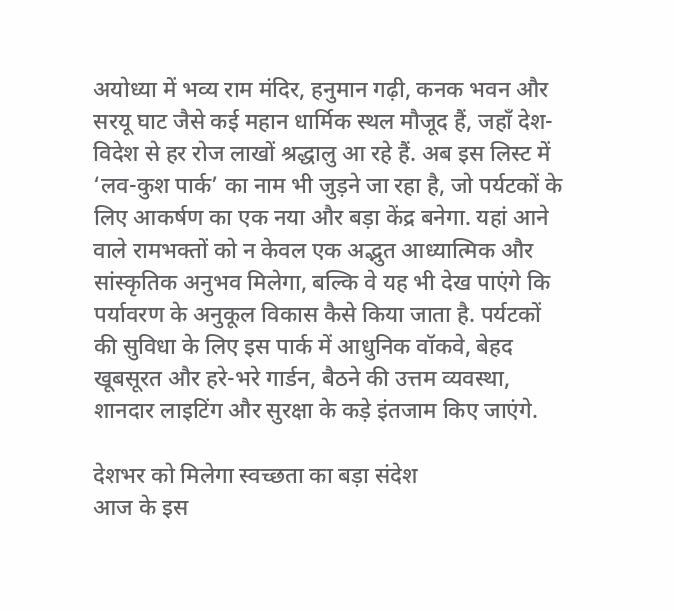अयोध्या में भव्य राम मंदिर, हनुमान गढ़ी, कनक भवन और सरयू घाट जैसे कई महान धार्मिक स्थल मौजूद हैं, जहाँ देश-विदेश से हर रोज लाखों श्रद्धालु आ रहे हैं. अब इस लिस्ट में ‘लव-कुश पार्क’ का नाम भी जुड़ने जा रहा है, जो पर्यटकों के लिए आकर्षण का एक नया और बड़ा केंद्र बनेगा. यहां आने वाले रामभक्तों को न केवल एक अद्भुत आध्यात्मिक और सांस्कृतिक अनुभव मिलेगा, बल्कि वे यह भी देख पाएंगे कि पर्यावरण के अनुकूल विकास कैसे किया जाता है. पर्यटकों की सुविधा के लिए इस पार्क में आधुनिक वॉकवे, बेहद खूबसूरत और हरे-भरे गार्डन, बैठने की उत्तम व्यवस्था, शानदार लाइटिंग और सुरक्षा के कड़े इंतजाम किए जाएंगे.

देशभर को मिलेगा स्वच्छता का बड़ा संदेश
आज के इस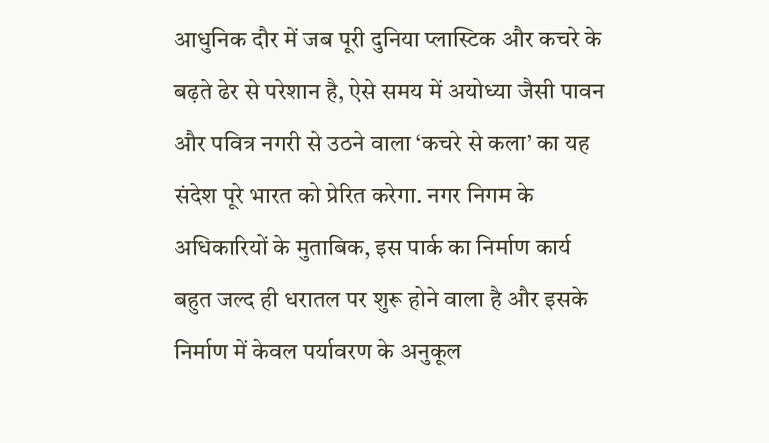आधुनिक दौर में जब पूरी दुनिया प्लास्टिक और कचरे के बढ़ते ढेर से परेशान है, ऐसे समय में अयोध्या जैसी पावन और पवित्र नगरी से उठने वाला ‘कचरे से कला’ का यह संदेश पूरे भारत को प्रेरित करेगा. नगर निगम के अधिकारियों के मुताबिक, इस पार्क का निर्माण कार्य बहुत जल्द ही धरातल पर शुरू होने वाला है और इसके निर्माण में केवल पर्यावरण के अनुकूल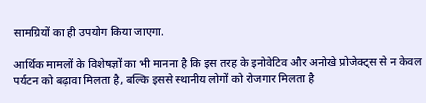सामग्रियों का ही उपयोग किया जाएगा.

आर्थिक मामलों के विशेषज्ञों का भी मानना है कि इस तरह के इनोवेटिव और अनोखे प्रोजेक्ट्स से न केवल पर्यटन को बढ़ावा मिलता है, बल्कि इससे स्थानीय लोगों को रोजगार मिलता है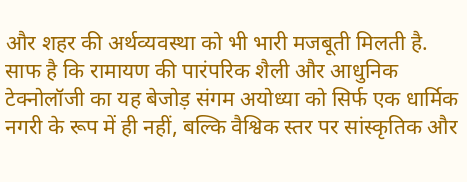और शहर की अर्थव्यवस्था को भी भारी मजबूती मिलती है. साफ है कि रामायण की पारंपरिक शैली और आधुनिक टेक्नोलॉजी का यह बेजोड़ संगम अयोध्या को सिर्फ एक धार्मिक नगरी के रूप में ही नहीं, बल्कि वैश्विक स्तर पर सांस्कृतिक और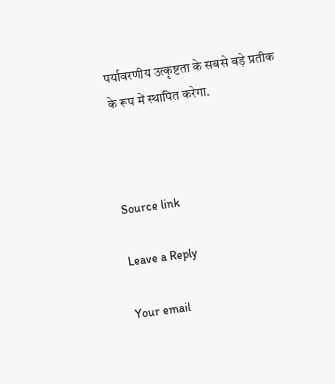पर्यावरणीय उत्कृष्टता के सबसे बड़े प्रतीक के रूप में स्थापित करेगा.



Source link

Leave a Reply

Your email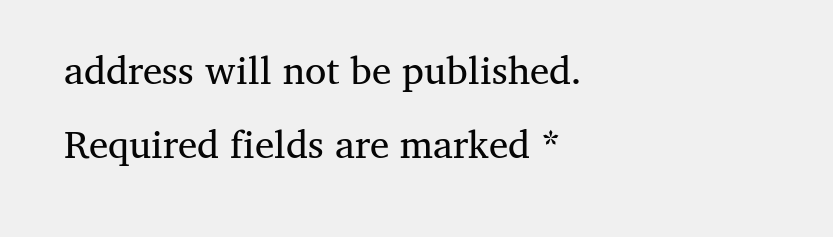address will not be published. Required fields are marked *